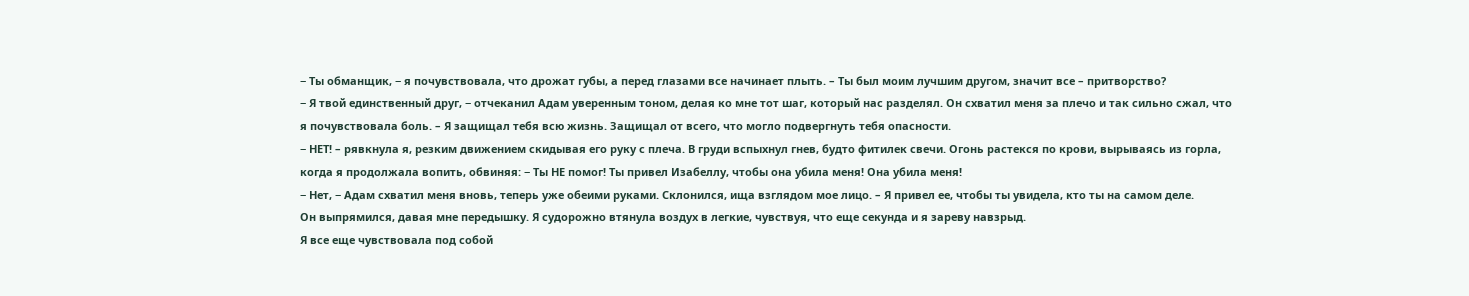− Ты обманщик, − я почувствовала, что дрожат губы, а перед глазами все начинает плыть. – Ты был моим лучшим другом, значит все – притворство?
− Я твой единственный друг, − отчеканил Адам уверенным тоном, делая ко мне тот шаг, который нас разделял. Он схватил меня за плечо и так сильно сжал, что я почувствовала боль. – Я защищал тебя всю жизнь. Защищал от всего, что могло подвергнуть тебя опасности.
− НЕТ! – рявкнула я, резким движением скидывая его руку с плеча. В груди вспыхнул гнев, будто фитилек свечи. Огонь растекся по крови, вырываясь из горла, когда я продолжала вопить, обвиняя: − Ты НЕ помог! Ты привел Изабеллу, чтобы она убила меня! Она убила меня!
− Нет, − Адам схватил меня вновь, теперь уже обеими руками. Склонился, ища взглядом мое лицо. – Я привел ее, чтобы ты увидела, кто ты на самом деле.
Он выпрямился, давая мне передышку. Я судорожно втянула воздух в легкие, чувствуя, что еще секунда и я зареву навзрыд.
Я все еще чувствовала под собой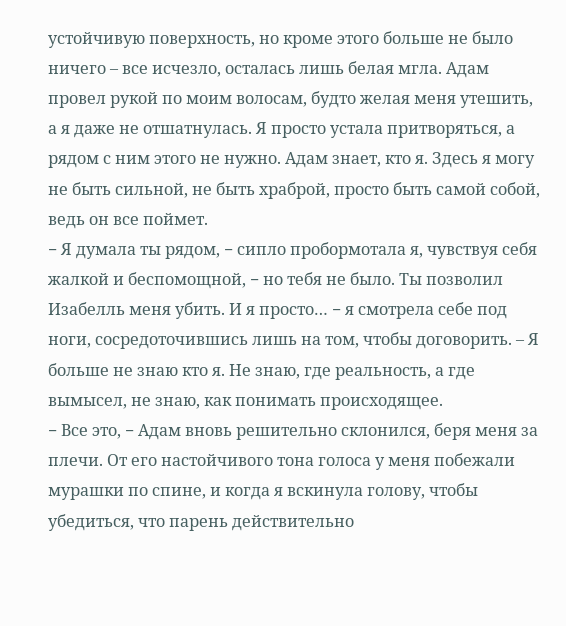устойчивую поверхность, но кроме этого больше не было ничего – все исчезло, осталась лишь белая мгла. Адам провел рукой по моим волосам, будто желая меня утешить, а я даже не отшатнулась. Я просто устала притворяться, а рядом с ним этого не нужно. Адам знает, кто я. Здесь я могу не быть сильной, не быть храброй, просто быть самой собой, ведь он все поймет.
− Я думала ты рядом, − сипло пробормотала я, чувствуя себя жалкой и беспомощной, − но тебя не было. Ты позволил Изабелль меня убить. И я просто… − я смотрела себе под ноги, сосредоточившись лишь на том, чтобы договорить. – Я больше не знаю кто я. Не знаю, где реальность, а где вымысел, не знаю, как понимать происходящее.
− Все это, − Адам вновь решительно склонился, беря меня за плечи. От его настойчивого тона голоса у меня побежали мурашки по спине, и когда я вскинула голову, чтобы убедиться, что парень действительно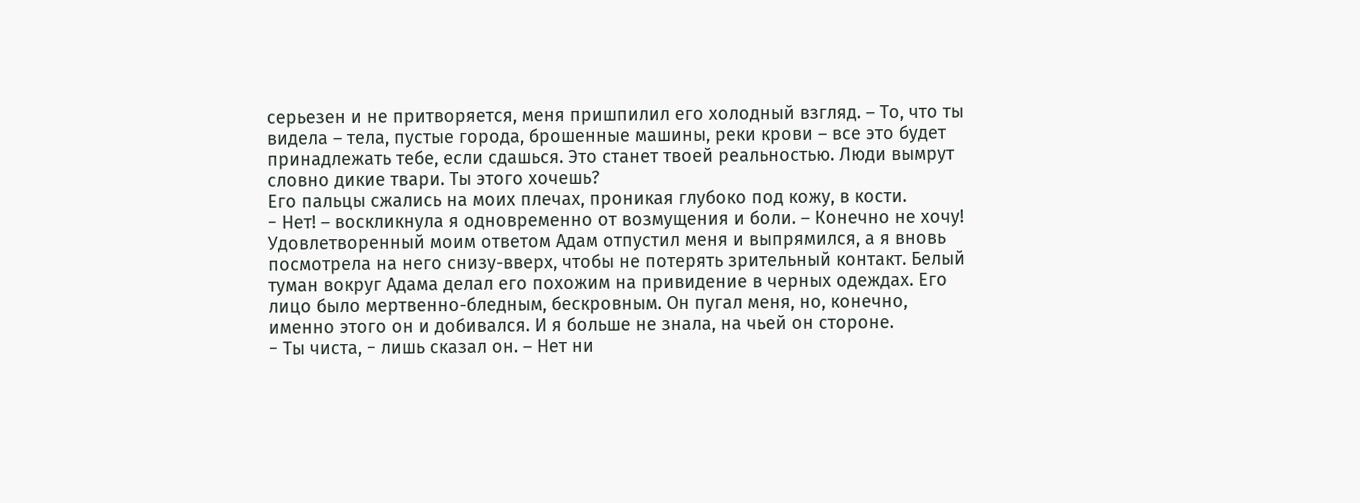серьезен и не притворяется, меня пришпилил его холодный взгляд. – То, что ты видела – тела, пустые города, брошенные машины, реки крови – все это будет принадлежать тебе, если сдашься. Это станет твоей реальностью. Люди вымрут словно дикие твари. Ты этого хочешь?
Его пальцы сжались на моих плечах, проникая глубоко под кожу, в кости.
− Нет! – воскликнула я одновременно от возмущения и боли. – Конечно не хочу!
Удовлетворенный моим ответом Адам отпустил меня и выпрямился, а я вновь посмотрела на него снизу-вверх, чтобы не потерять зрительный контакт. Белый туман вокруг Адама делал его похожим на привидение в черных одеждах. Его лицо было мертвенно-бледным, бескровным. Он пугал меня, но, конечно, именно этого он и добивался. И я больше не знала, на чьей он стороне.
− Ты чиста, − лишь сказал он. – Нет ни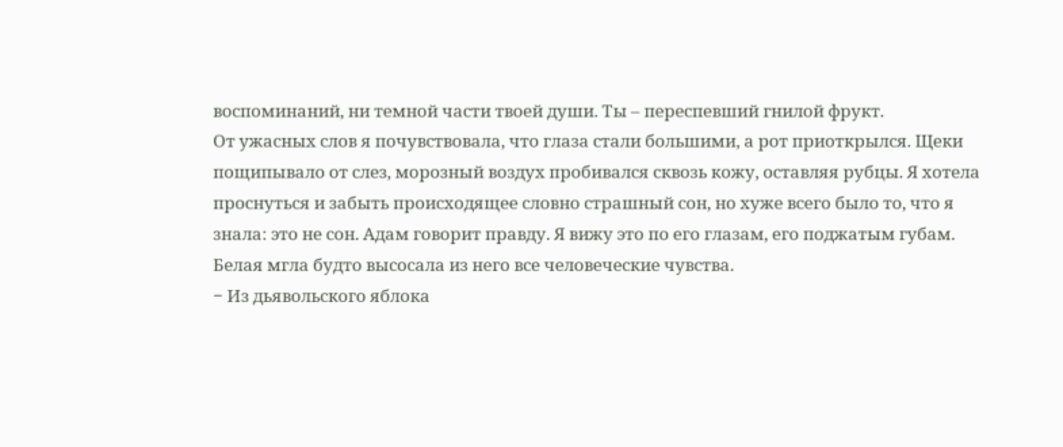воспоминаний, ни темной части твоей души. Ты – переспевший гнилой фрукт.
От ужасных слов я почувствовала, что глаза стали большими, а рот приоткрылся. Щеки пощипывало от слез, морозный воздух пробивался сквозь кожу, оставляя рубцы. Я хотела проснуться и забыть происходящее словно страшный сон, но хуже всего было то, что я знала: это не сон. Адам говорит правду. Я вижу это по его глазам, его поджатым губам.
Белая мгла будто высосала из него все человеческие чувства.
− Из дьявольского яблока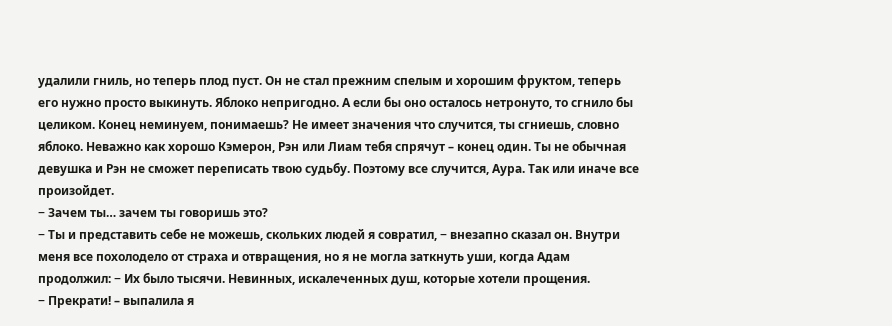удалили гниль, но теперь плод пуст. Он не стал прежним спелым и хорошим фруктом, теперь его нужно просто выкинуть. Яблоко непригодно. А если бы оно осталось нетронуто, то сгнило бы целиком. Конец неминуем, понимаешь? Не имеет значения что случится, ты сгниешь, словно яблоко. Неважно как хорошо Кэмерон, Рэн или Лиам тебя спрячут – конец один. Ты не обычная девушка и Рэн не сможет переписать твою судьбу. Поэтому все случится, Аура. Так или иначе все произойдет.
− Зачем ты… зачем ты говоришь это?
− Ты и представить себе не можешь, скольких людей я совратил, − внезапно сказал он. Внутри меня все похолодело от страха и отвращения, но я не могла заткнуть уши, когда Адам продолжил: − Их было тысячи. Невинных, искалеченных душ, которые хотели прощения.
− Прекрати! – выпалила я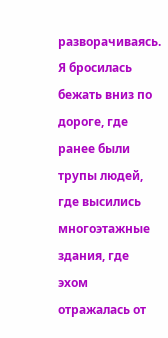разворачиваясь. Я бросилась бежать вниз по дороге, где ранее были трупы людей, где высились многоэтажные здания, где эхом отражалась от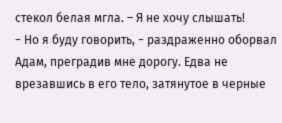стекол белая мгла. – Я не хочу слышать!
− Но я буду говорить, − раздраженно оборвал Адам, преградив мне дорогу. Едва не врезавшись в его тело, затянутое в черные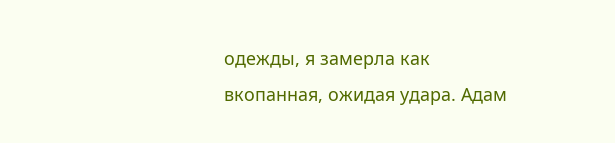одежды, я замерла как вкопанная, ожидая удара. Адам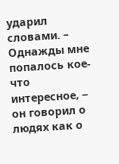ударил словами. – Однажды мне попалось кое-что интересное, − он говорил о людях как о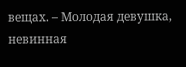вещах. – Молодая девушка, невинная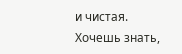и чистая. Хочешь знать,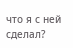что я с ней сделал?